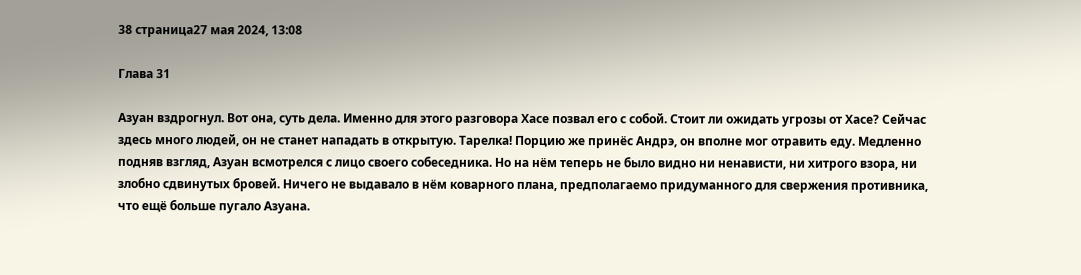38 страница27 мая 2024, 13:08

Глава 31

Азуан вздрогнул. Вот она, суть дела. Именно для этого разговора Хасе позвал его с собой. Стоит ли ожидать угрозы от Хасе? Сейчас здесь много людей, он не станет нападать в открытую. Тарелка! Порцию же принёс Андрэ, он вполне мог отравить еду. Медленно подняв взгляд, Азуан всмотрелся с лицо своего собеседника. Но на нём теперь не было видно ни ненависти, ни хитрого взора, ни злобно сдвинутых бровей. Ничего не выдавало в нём коварного плана, предполагаемо придуманного для свержения противника, что ещё больше пугало Азуана.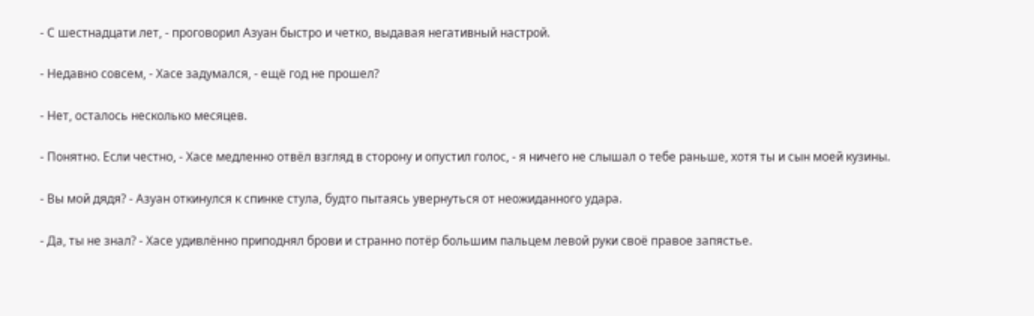- С шестнадцати лет, - проговорил Азуан быстро и четко, выдавая негативный настрой.

- Недавно совсем, - Хасе задумался, - ещё год не прошел?

- Нет, осталось несколько месяцев.

- Понятно. Если честно, - Хасе медленно отвёл взгляд в сторону и опустил голос, - я ничего не слышал о тебе раньше, хотя ты и сын моей кузины.

- Вы мой дядя? - Азуан откинулся к спинке стула, будто пытаясь увернуться от неожиданного удара.

- Да, ты не знал? - Хасе удивлённо приподнял брови и странно потёр большим пальцем левой руки своё правое запястье.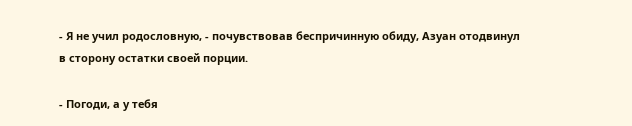- Я не учил родословную, - почувствовав беспричинную обиду, Азуан отодвинул в сторону остатки своей порции.

- Погоди, а у тебя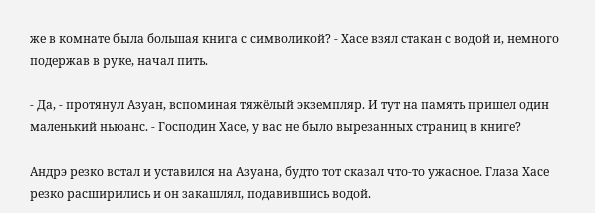же в комнате была большая книга с символикой? - Хасе взял стакан с водой и, немного подержав в руке, начал пить.

- Да, - протянул Азуан, вспоминая тяжёлый экземпляр. И тут на память пришел один маленький ньюанс. - Господин Хасе, у вас не было вырезанных страниц в книге?

Андрэ резко встал и уставился на Азуана, будто тот сказал что-то ужасное. Глаза Хасе резко расширились и он закашлял, подавившись водой.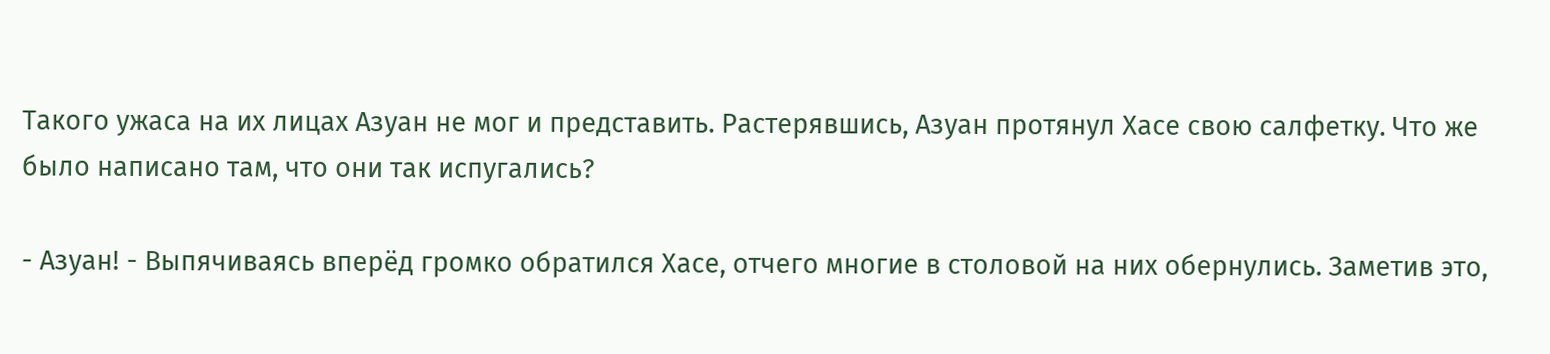Такого ужаса на их лицах Азуан не мог и представить. Растерявшись, Азуан протянул Хасе свою салфетку. Что же было написано там, что они так испугались?

- Азуан! - Выпячиваясь вперёд громко обратился Хасе, отчего многие в столовой на них обернулись. Заметив это,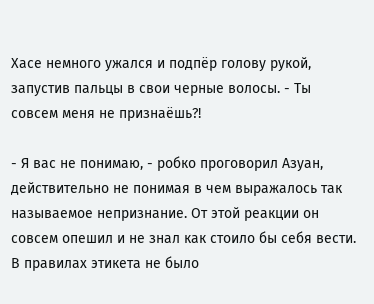Хасе немного ужался и подпёр голову рукой, запустив пальцы в свои черные волосы. - Ты совсем меня не признаёшь?!

- Я вас не понимаю, - робко проговорил Азуан, действительно не понимая в чем выражалось так называемое непризнание. От этой реакции он совсем опешил и не знал как стоило бы себя вести. В правилах этикета не было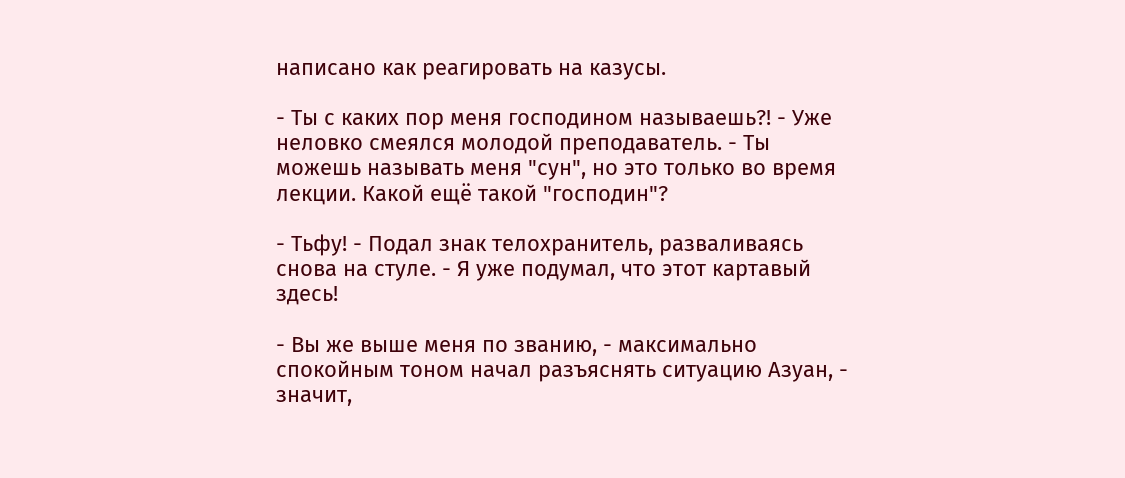написано как реагировать на казусы.

- Ты с каких пор меня господином называешь?! - Уже неловко смеялся молодой преподаватель. - Ты можешь называть меня "сун", но это только во время лекции. Какой ещё такой "господин"?

- Тьфу! - Подал знак телохранитель, разваливаясь снова на стуле. - Я уже подумал, что этот картавый здесь!

- Вы же выше меня по званию, - максимально спокойным тоном начал разъяснять ситуацию Азуан, - значит,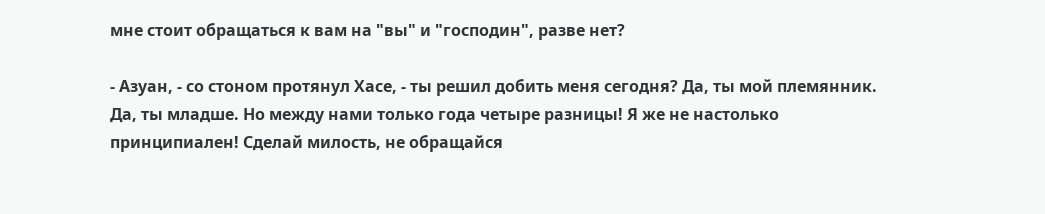мне стоит обращаться к вам на "вы" и "господин", разве нет?

- Азуан, - со стоном протянул Хасе, - ты решил добить меня сегодня? Да, ты мой племянник. Да, ты младше. Но между нами только года четыре разницы! Я же не настолько принципиален! Сделай милость, не обращайся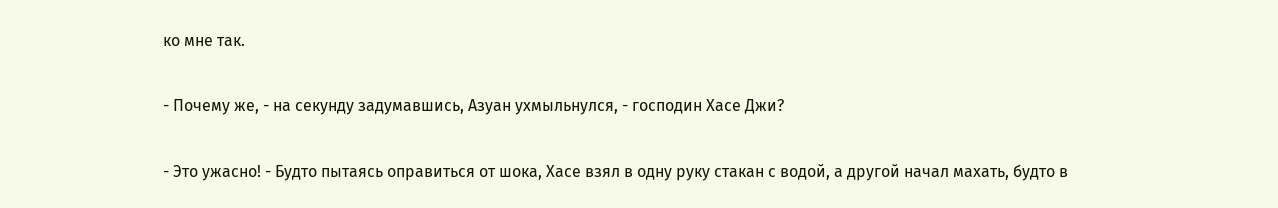ко мне так.

- Почему же, - на секунду задумавшись, Азуан ухмыльнулся, - господин Хасе Джи?

- Это ужасно! - Будто пытаясь оправиться от шока, Хасе взял в одну руку стакан с водой, а другой начал махать, будто в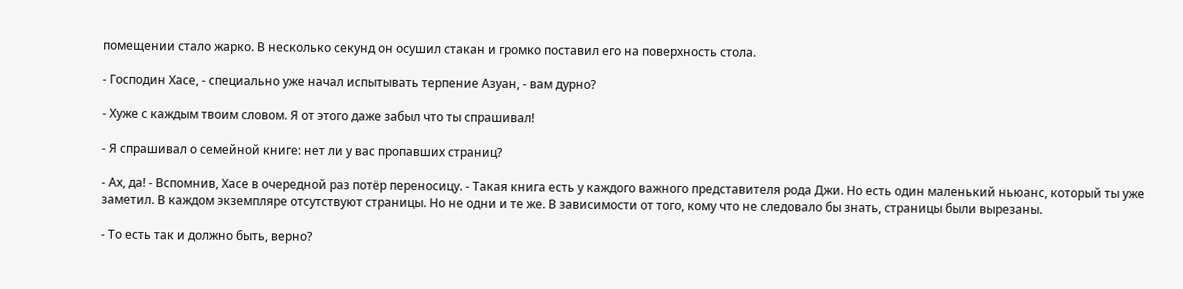помещении стало жарко. В несколько секунд он осушил стакан и громко поставил его на поверхность стола.

- Господин Хасе, - специально уже начал испытывать терпение Азуан, - вам дурно?

- Хуже с каждым твоим словом. Я от этого даже забыл что ты спрашивал!

- Я спрашивал о семейной книге: нет ли у вас пропавших страниц?

- Ах, да! - Вспомнив, Хасе в очередной раз потёр переносицу. - Такая книга есть у каждого важного представителя рода Джи. Но есть один маленький ньюанс, который ты уже заметил. В каждом экземпляре отсутствуют страницы. Но не одни и те же. В зависимости от того, кому что не следовало бы знать, страницы были вырезаны.

- То есть так и должно быть, верно?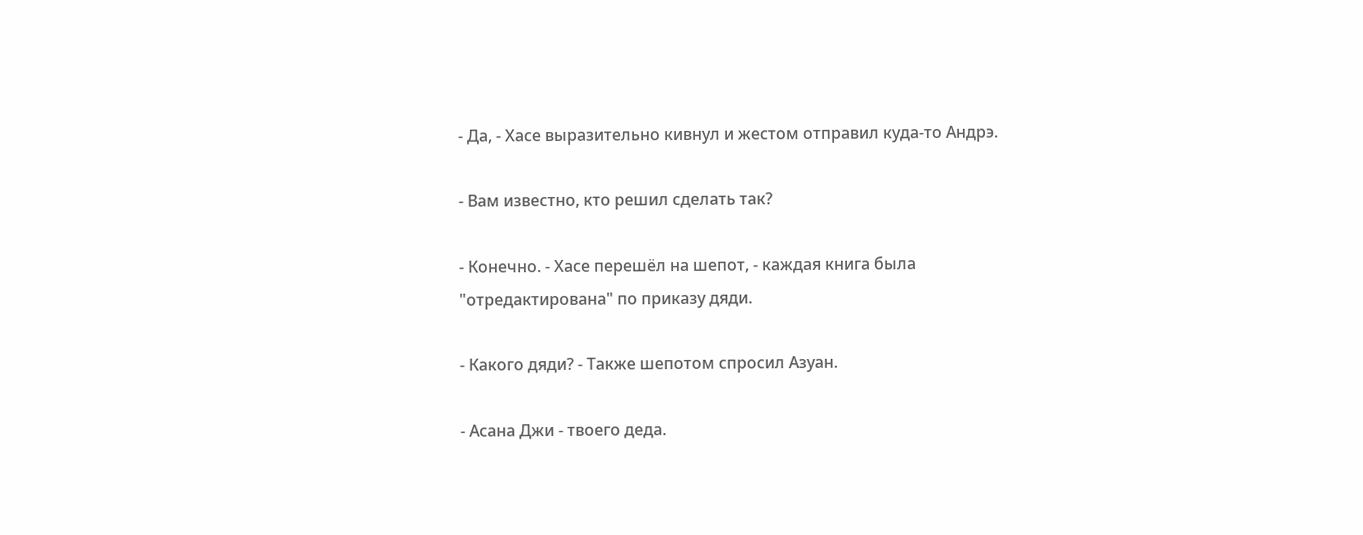- Да, - Хасе выразительно кивнул и жестом отправил куда-то Андрэ.

- Вам известно, кто решил сделать так?

- Конечно. - Хасе перешёл на шепот, - каждая книга была "отредактирована" по приказу дяди.

- Какого дяди? - Также шепотом спросил Азуан.

- Асана Джи - твоего деда.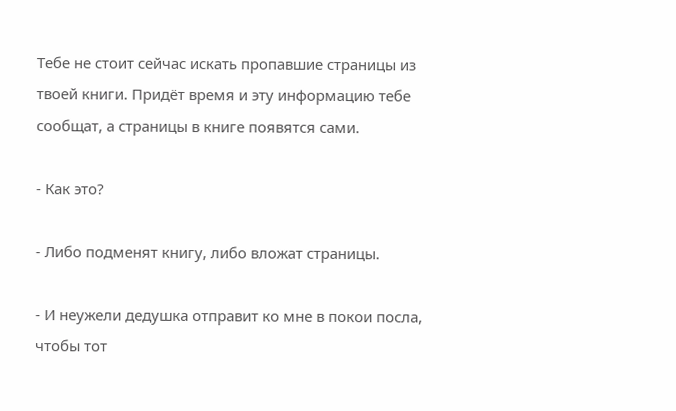Тебе не стоит сейчас искать пропавшие страницы из твоей книги. Придёт время и эту информацию тебе сообщат, а страницы в книге появятся сами.

- Как это?

- Либо подменят книгу, либо вложат страницы.

- И неужели дедушка отправит ко мне в покои посла, чтобы тот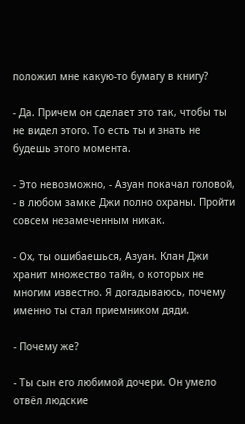положил мне какую-то бумагу в книгу?

- Да. Причем он сделает это так, чтобы ты не видел этого. То есть ты и знать не будешь этого момента.

- Это невозможно, - Азуан покачал головой, - в любом замке Джи полно охраны. Пройти совсем незамеченным никак.

- Ох, ты ошибаешься, Азуан. Клан Джи хранит множество тайн, о которых не многим известно. Я догадываюсь, почему именно ты стал приемником дяди.

- Почему же?

- Ты сын его любимой дочери. Он умело отвёл людские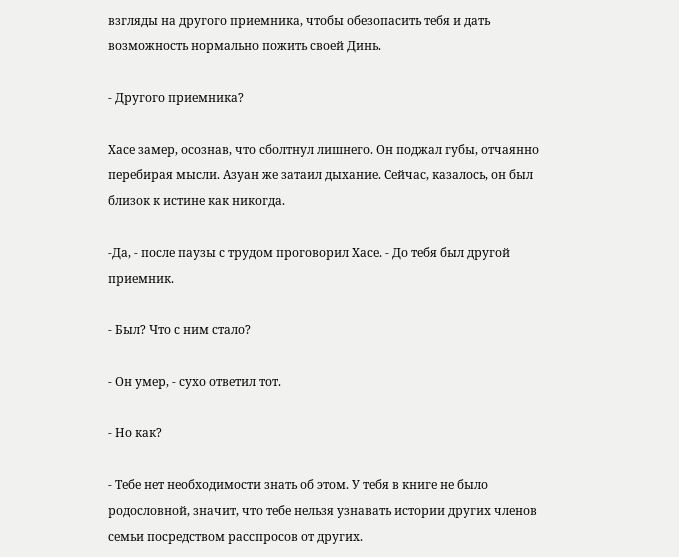взгляды на другого приемника, чтобы обезопасить тебя и дать возможность нормально пожить своей Динь.

- Другого приемника?

Хасе замер, осознав, что сболтнул лишнего. Он поджал губы, отчаянно перебирая мысли. Азуан же затаил дыхание. Сейчас, казалось, он был близок к истине как никогда.

-Да, - после паузы с трудом проговорил Хасе. - До тебя был другой приемник.

- Был? Что с ним стало?

- Он умер, - сухо ответил тот.

- Но как?

- Тебе нет необходимости знать об этом. У тебя в книге не было родословной, значит, что тебе нельзя узнавать истории других членов семьи посредством расспросов от других.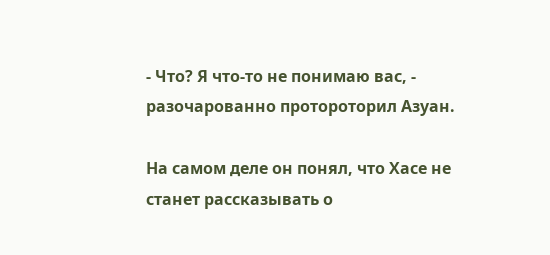- Что? Я что-то не понимаю вас, - разочарованно протороторил Азуан.

На самом деле он понял, что Хасе не станет рассказывать о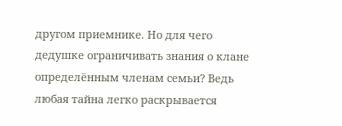другом приемнике. Но для чего дедушке ограничивать знания о клане определённым членам семьи? Ведь любая тайна легко раскрывается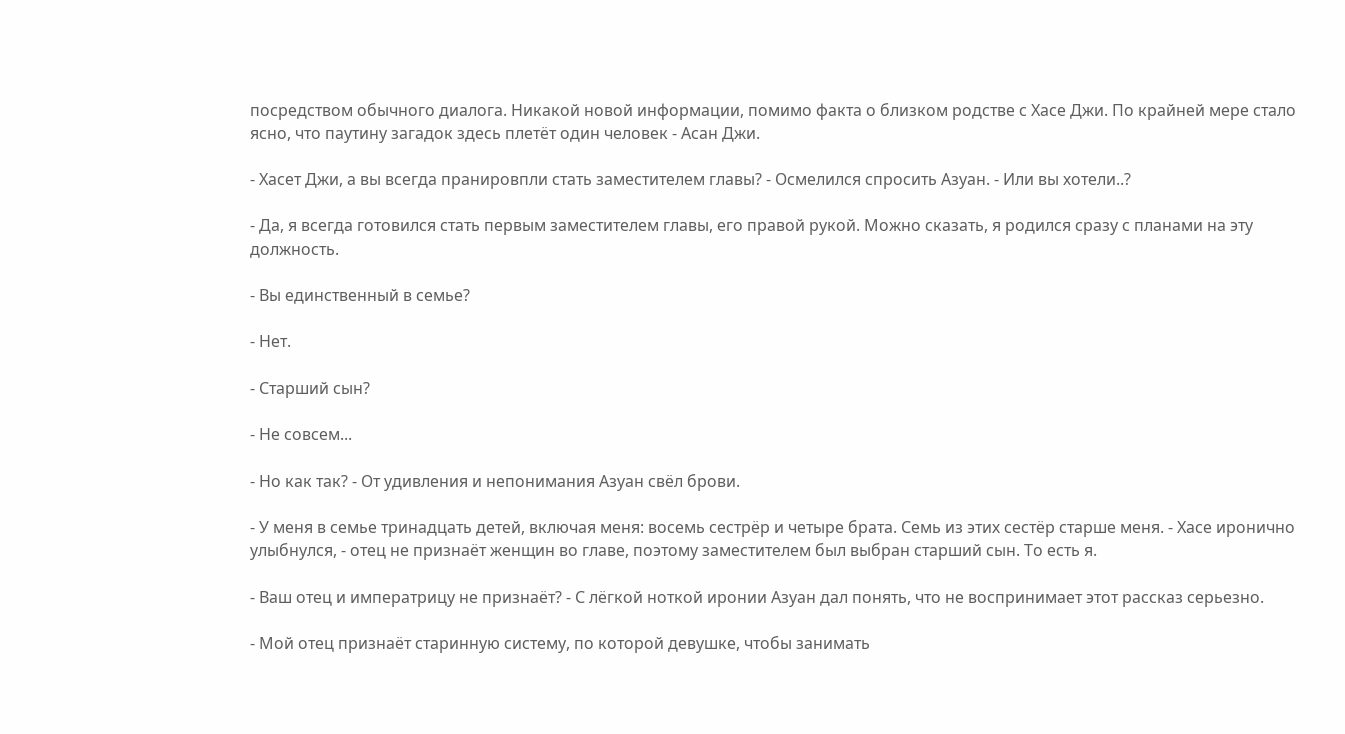посредством обычного диалога. Никакой новой информации, помимо факта о близком родстве с Хасе Джи. По крайней мере стало ясно, что паутину загадок здесь плетёт один человек - Асан Джи.

- Хасет Джи, а вы всегда пранировпли стать заместителем главы? - Осмелился спросить Азуан. - Или вы хотели..?

- Да, я всегда готовился стать первым заместителем главы, его правой рукой. Можно сказать, я родился сразу с планами на эту должность.

- Вы единственный в семье?

- Нет.

- Старший сын?

- Не совсем...

- Но как так? - От удивления и непонимания Азуан свёл брови.

- У меня в семье тринадцать детей, включая меня: восемь сестрёр и четыре брата. Семь из этих сестёр старше меня. - Хасе иронично улыбнулся, - отец не признаёт женщин во главе, поэтому заместителем был выбран старший сын. То есть я.

- Ваш отец и императрицу не признаёт? - С лёгкой ноткой иронии Азуан дал понять, что не воспринимает этот рассказ серьезно.

- Мой отец признаёт старинную систему, по которой девушке, чтобы занимать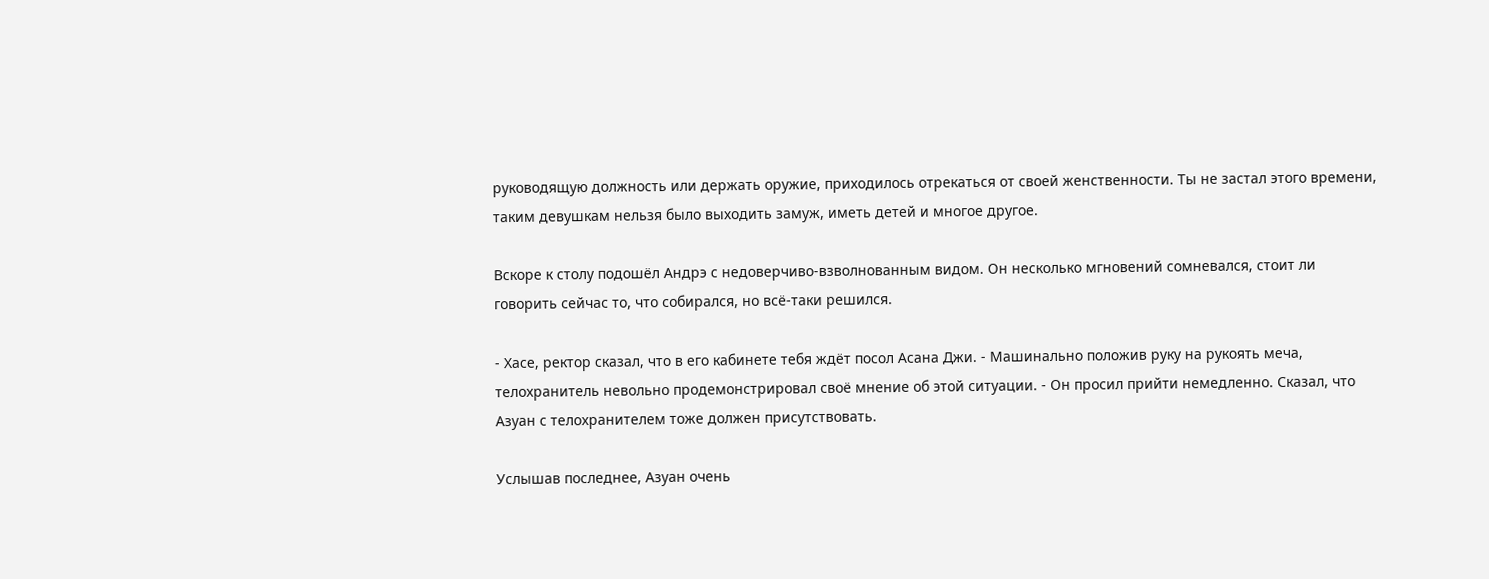руководящую должность или держать оружие, приходилось отрекаться от своей женственности. Ты не застал этого времени, таким девушкам нельзя было выходить замуж, иметь детей и многое другое.

Вскоре к столу подошёл Андрэ с недоверчиво-взволнованным видом. Он несколько мгновений сомневался, стоит ли говорить сейчас то, что собирался, но всё-таки решился.

- Хасе, ректор сказал, что в его кабинете тебя ждёт посол Асана Джи. - Машинально положив руку на рукоять меча, телохранитель невольно продемонстрировал своё мнение об этой ситуации. - Он просил прийти немедленно. Сказал, что Азуан с телохранителем тоже должен присутствовать.

Услышав последнее, Азуан очень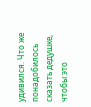удивился. Что же понадобилось сказать дедушке, чтобы это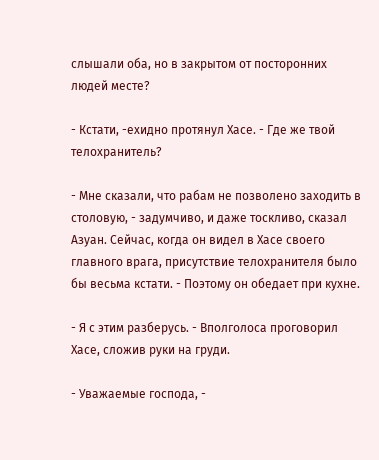слышали оба, но в закрытом от посторонних людей месте?

- Кстати, -ехидно протянул Хасе. - Где же твой телохранитель?

- Мне сказали, что рабам не позволено заходить в столовую, - задумчиво, и даже тоскливо, сказал Азуан. Сейчас, когда он видел в Хасе своего главного врага, присутствие телохранителя было бы весьма кстати. - Поэтому он обедает при кухне.

- Я с этим разберусь. - Вполголоса проговорил Хасе, сложив руки на груди.

- Уважаемые господа, -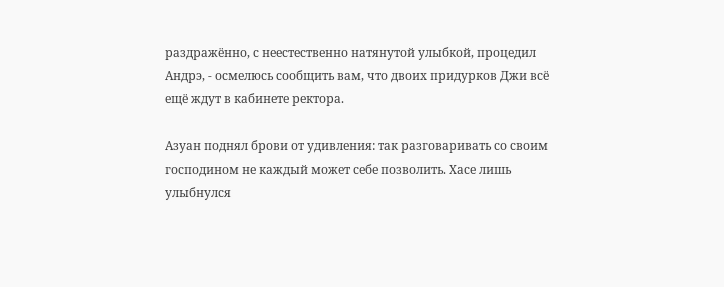раздражённо, с неестественно натянутой улыбкой, процедил Андрэ, - осмелюсь сообщить вам, что двоих придурков Джи всё ещё ждут в кабинете ректора.

Азуан поднял брови от удивления: так разговаривать со своим господином не каждый может себе позволить. Хасе лишь улыбнулся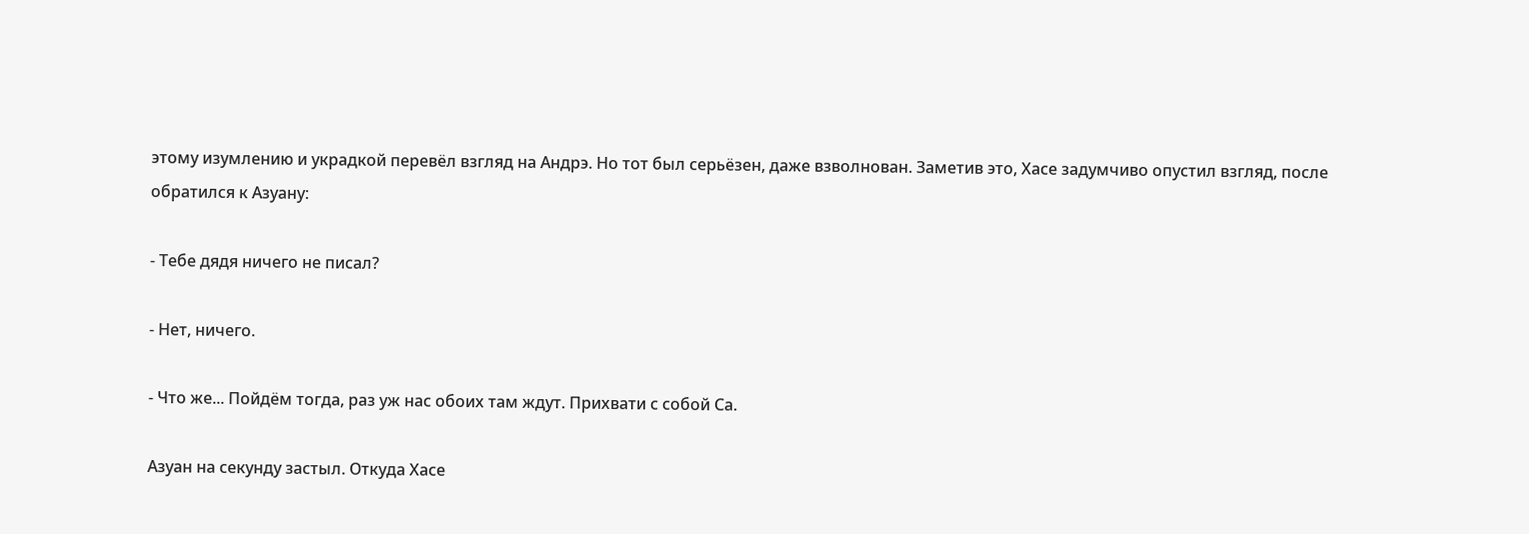этому изумлению и украдкой перевёл взгляд на Андрэ. Но тот был серьёзен, даже взволнован. Заметив это, Хасе задумчиво опустил взгляд, после обратился к Азуану:

- Тебе дядя ничего не писал?

- Нет, ничего.

- Что же... Пойдём тогда, раз уж нас обоих там ждут. Прихвати с собой Са.

Азуан на секунду застыл. Откуда Хасе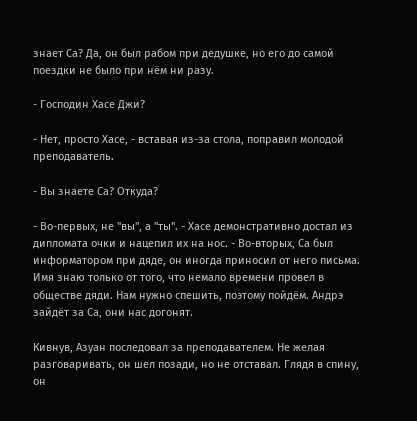знает Са? Да, он был рабом при дедушке, но его до самой поездки не было при нём ни разу.

- Господин Хасе Джи?

- Нет, просто Хасе, - вставая из-за стола, поправил молодой преподаватель.

- Вы знаете Са? Откуда?

- Во-первых, не "вы", а "ты". - Хасе демонстративно достал из дипломата очки и нацепил их на нос. - Во-вторых, Са был информатором при дяде, он иногда приносил от него письма. Имя знаю только от того, что немало времени провел в обществе дяди. Нам нужно спешить, поэтому пойдём. Андрэ зайдёт за Са, они нас догонят.

Кивнув, Азуан последовал за преподавателем. Не желая разговаривать, он шел позади, но не отставал. Глядя в спину, он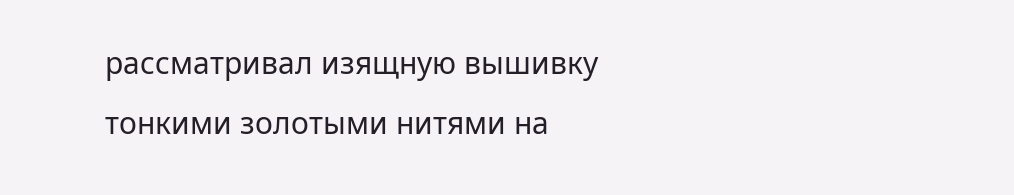рассматривал изящную вышивку тонкими золотыми нитями на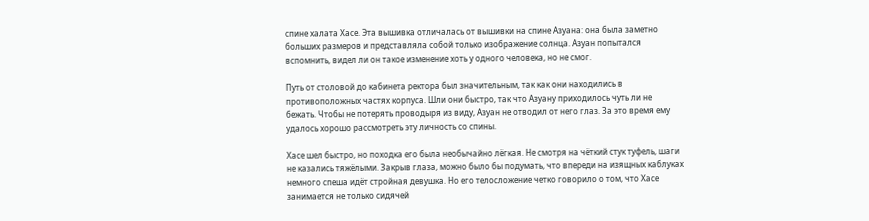спине халата Хасе. Эта вышивка отличалась от вышивки на спине Азуана: она была заметно больших размеров и представляла собой только изображение солнца. Азуан попытался вспомнить, видел ли он такое изменение хоть у одного человека, но не смог.

Путь от столовой до кабинета ректора был значительным, так как они находились в противоположных частях корпуса. Шли они быстро, так что Азуану приходилось чуть ли не бежать. Чтобы не потерять проводыря из виду, Азуан не отводил от него глаз. За это время ему удалось хорошо рассмотреть эту личность со спины.

Хасе шел быстро, но походка его была необычайно лёгкая. Не смотря на чёткий стук туфель, шаги не казались тяжёлыми. Закрыв глаза, можно было бы подумать, что впереди на изящных каблуках немного спеша идёт стройная девушка. Но его телосложение четко говорило о том, что Хасе занимается не только сидячей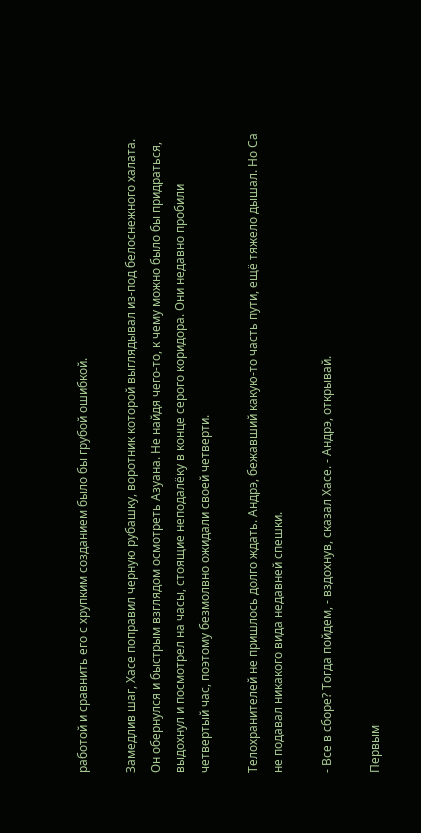работой и сравнить его с хрупким созданием было бы грубой ошибкой.

Замедлив шаг, Хасе поправил черную рубашку, воротник которой выглядывал из-под белоснежного халата. Он обернулся и быстрым взглядом осмотреть Азуана. Не найдя чего-то, к чему можно было бы придраться, выдохнул и посмотрел на часы, стоящие неподалёку в конце серого коридора. Они недавно пробили четвертый час, поэтому безмолвно ожидали своей четверти.

Телохранителей не пришлось долго ждать. Андрэ, бежавший какую-то часть пути, ещё тяжело дышал. Но Са не подавал никакого вида недавней спешки.

- Все в сборе? Тогда пойдем, - вздохнув, сказал Хасе. - Андрэ, открывай.

Первым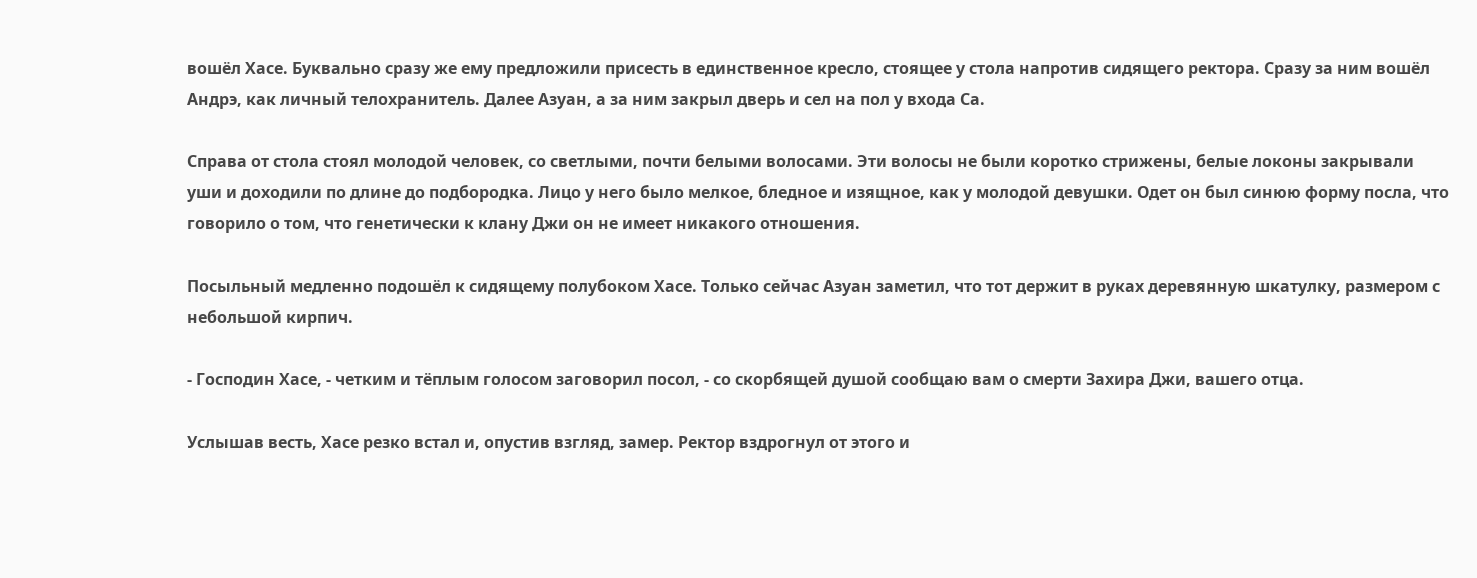вошёл Хасе. Буквально сразу же ему предложили присесть в единственное кресло, стоящее у стола напротив сидящего ректора. Сразу за ним вошёл Андрэ, как личный телохранитель. Далее Азуан, а за ним закрыл дверь и сел на пол у входа Са.

Справа от стола стоял молодой человек, со светлыми, почти белыми волосами. Эти волосы не были коротко стрижены, белые локоны закрывали уши и доходили по длине до подбородка. Лицо у него было мелкое, бледное и изящное, как у молодой девушки. Одет он был синюю форму посла, что говорило о том, что генетически к клану Джи он не имеет никакого отношения.

Посыльный медленно подошёл к сидящему полубоком Хасе. Только сейчас Азуан заметил, что тот держит в руках деревянную шкатулку, размером с небольшой кирпич.

- Господин Хасе, - четким и тёплым голосом заговорил посол, - со скорбящей душой сообщаю вам о смерти Захира Джи, вашего отца.

Услышав весть, Хасе резко встал и, опустив взгляд, замер. Ректор вздрогнул от этого и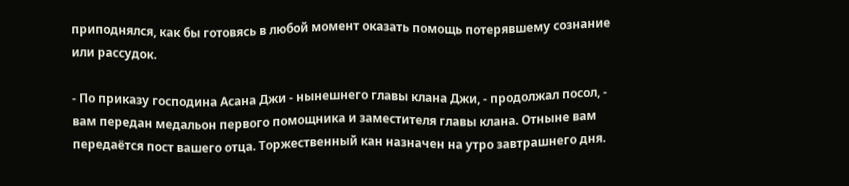приподнялся, как бы готовясь в любой момент оказать помощь потерявшему сознание или рассудок.

- По приказу господина Асана Джи - нынешнего главы клана Джи, - продолжал посол, - вам передан медальон первого помощника и заместителя главы клана. Отныне вам передаётся пост вашего отца. Торжественный кан назначен на утро завтрашнего дня.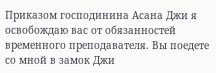Приказом господинина Асана Джи я освобождаю вас от обязанностей временного преподавателя. Вы поедете со мной в замок Джи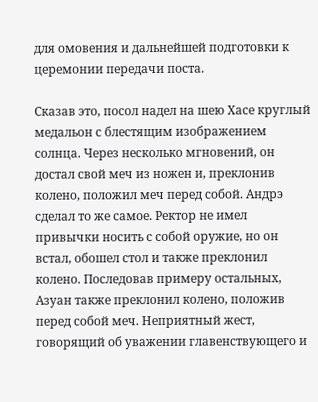для омовения и дальнейшей подготовки к церемонии передачи поста.

Сказав это, посол надел на шею Хасе круглый медальон с блестящим изображением солнца. Через несколько мгновений, он достал свой меч из ножен и, преклонив колено, положил меч перед собой. Андрэ сделал то же самое. Ректор не имел привычки носить с собой оружие, но он встал, обошел стол и также преклонил колено. Последовав примеру остальных, Азуан также преклонил колено, положив перед собой меч. Неприятный жест, говорящий об уважении главенствующего и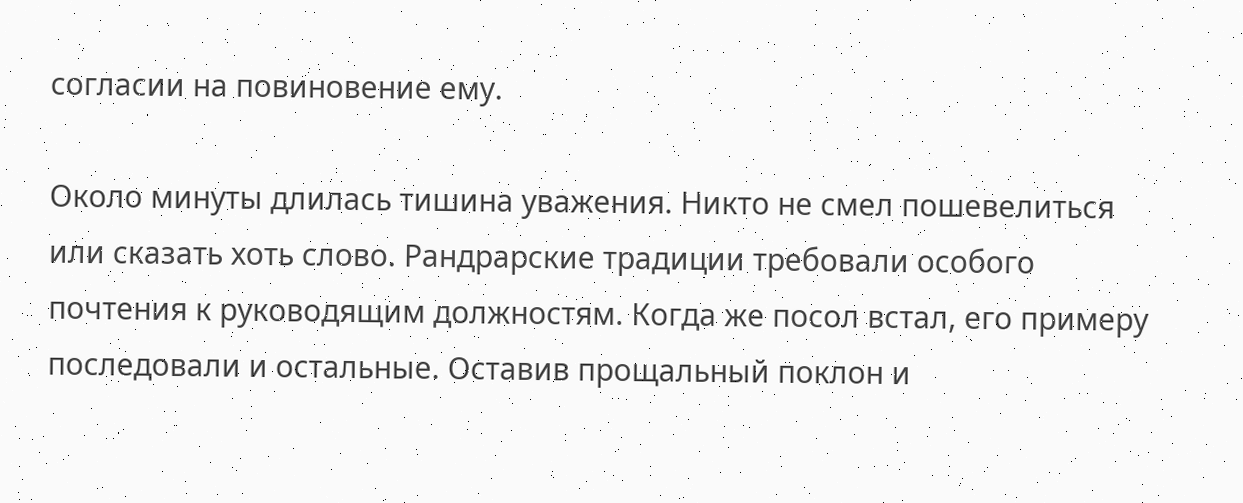согласии на повиновение ему.

Около минуты длилась тишина уважения. Никто не смел пошевелиться или сказать хоть слово. Рандрарские традиции требовали особого почтения к руководящим должностям. Когда же посол встал, его примеру последовали и остальные. Оставив прощальный поклон и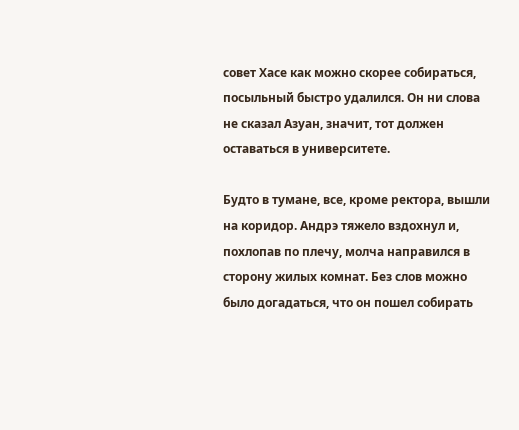совет Хасе как можно скорее собираться, посыльный быстро удалился. Он ни слова не сказал Азуан, значит, тот должен оставаться в университете.

Будто в тумане, все, кроме ректора, вышли на коридор. Андрэ тяжело вздохнул и, похлопав по плечу, молча направился в сторону жилых комнат. Без слов можно было догадаться, что он пошел собирать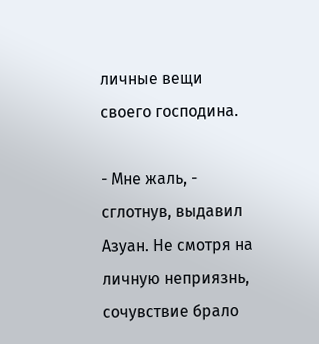личные вещи своего господина.

- Мне жаль, - сглотнув, выдавил Азуан. Не смотря на личную неприязнь, сочувствие брало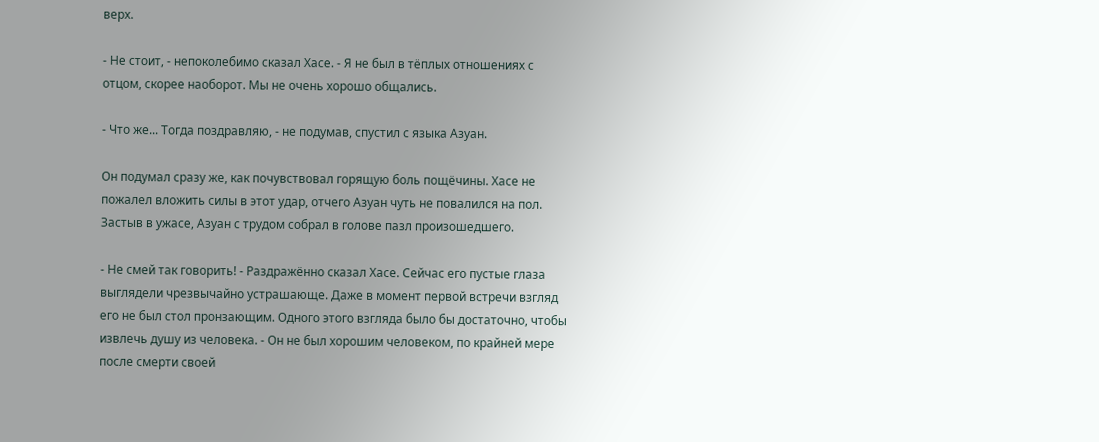верх.

- Не стоит, - непоколебимо сказал Хасе. - Я не был в тёплых отношениях с отцом, скорее наоборот. Мы не очень хорошо общались.

- Что же... Тогда поздравляю, - не подумав, спустил с языка Азуан.

Он подумал сразу же, как почувствовал горящую боль пощёчины. Хасе не пожалел вложить силы в этот удар, отчего Азуан чуть не повалился на пол. Застыв в ужасе, Азуан с трудом собрал в голове пазл произошедшего.

- Не смей так говорить! - Раздражённо сказал Хасе. Сейчас его пустые глаза выглядели чрезвычайно устрашающе. Даже в момент первой встречи взгляд его не был стол пронзающим. Одного этого взгляда было бы достаточно, чтобы извлечь душу из человека. - Он не был хорошим человеком, по крайней мере после смерти своей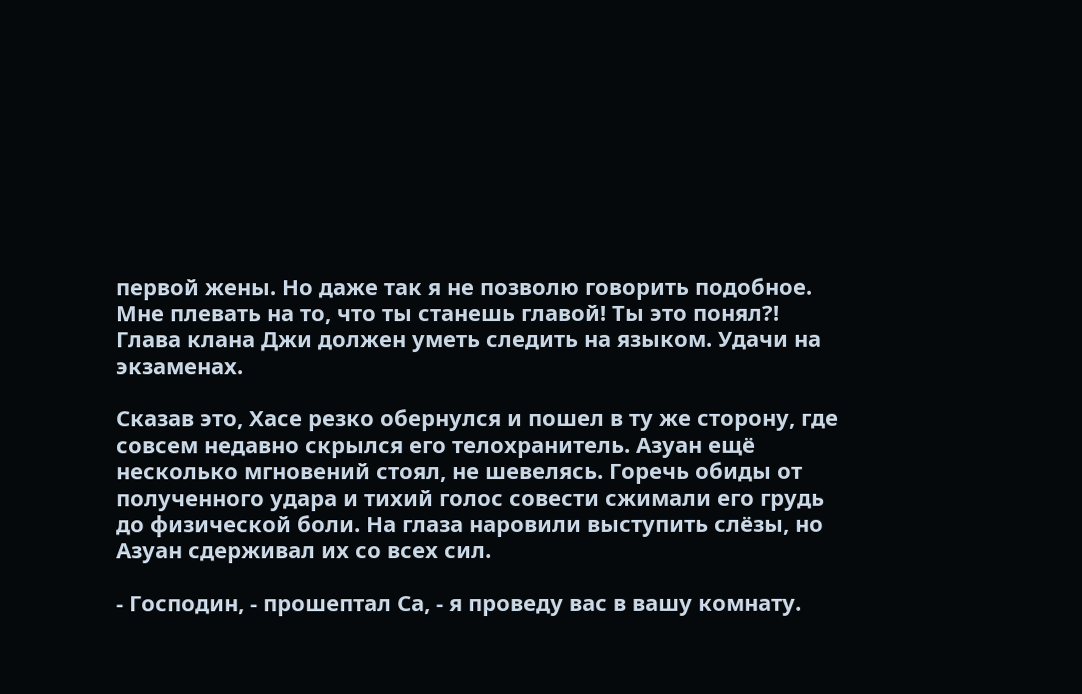первой жены. Но даже так я не позволю говорить подобное. Мне плевать на то, что ты станешь главой! Ты это понял?! Глава клана Джи должен уметь следить на языком. Удачи на экзаменах.

Сказав это, Хасе резко обернулся и пошел в ту же сторону, где совсем недавно скрылся его телохранитель. Азуан ещё несколько мгновений стоял, не шевелясь. Горечь обиды от полученного удара и тихий голос совести сжимали его грудь до физической боли. На глаза наровили выступить слёзы, но Азуан сдерживал их со всех сил.

- Господин, - прошептал Са, - я проведу вас в вашу комнату.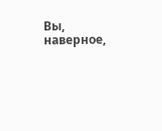Вы, наверное,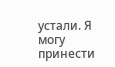устали. Я могу принести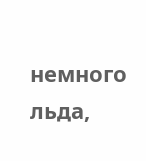немного льда,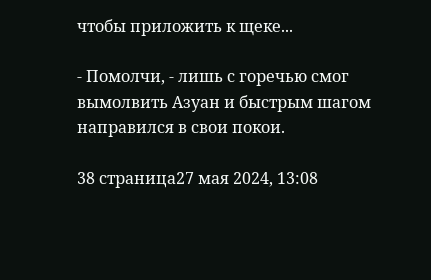чтобы приложить к щеке...

- Помолчи, - лишь с горечью смог вымолвить Азуан и быстрым шагом направился в свои покои.

38 страница27 мая 2024, 13:08